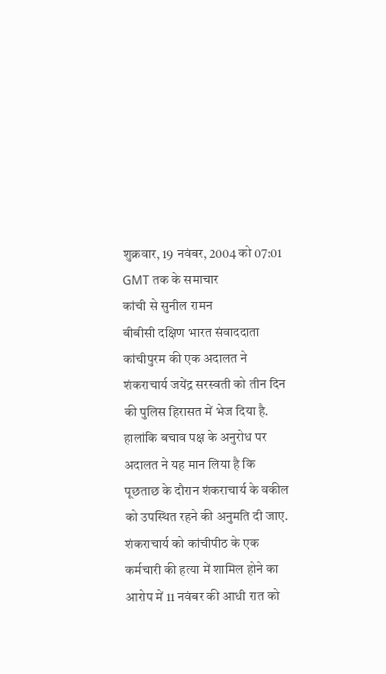शुक्रवार, 19 नवंबर, 2004 को 07:01 GMT तक के समाचार
कांची से सुनील रामन
बीबीसी दक्षिण भारत संवाददाता
कांचीपुरम की एक अदालत ने शंकराचार्य जयेंद्र सरस्वती को तीन दिन की पुलिस हिरासत में भेज दिया है.
हालांकि बचाव पक्ष के अनुरोध पर अदालत ने यह मान लिया है कि पूछताछ के दौरान शंकराचार्य के वकील को उपस्थित रहने की अनुमति दी जाए.
शंकराचार्य को कांचीपीठ के एक कर्मचारी की हत्या में शामिल होने का आरोप में 11 नवंबर की आधी रात को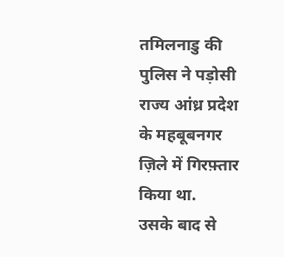तमिलनाडु की पुलिस ने पड़ोसी राज्य आंध्र प्रदेश के महबूबनगर ज़िले में गिरफ़्तार किया था.
उसके बाद से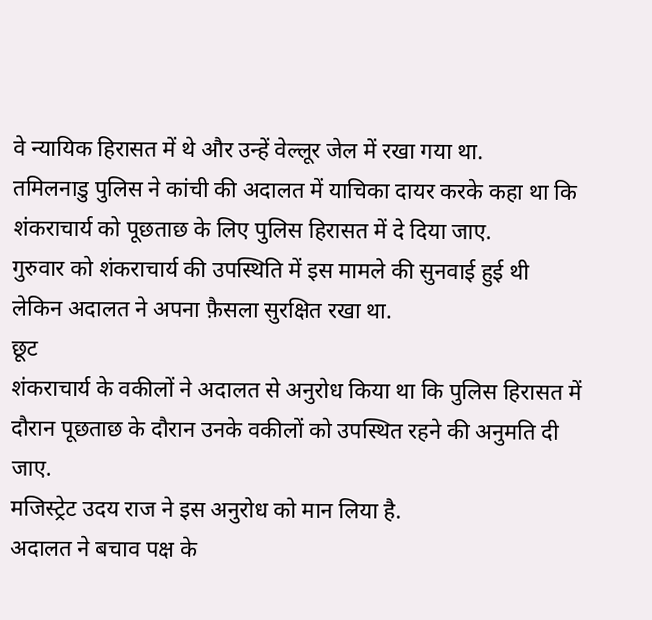वे न्यायिक हिरासत में थे और उन्हें वेल्लूर जेल में रखा गया था.
तमिलनाडु पुलिस ने कांची की अदालत में याचिका दायर करके कहा था कि शंकराचार्य को पूछताछ के लिए पुलिस हिरासत में दे दिया जाए.
गुरुवार को शंकराचार्य की उपस्थिति में इस मामले की सुनवाई हुई थी लेकिन अदालत ने अपना फ़ैसला सुरक्षित रखा था.
छूट
शंकराचार्य के वकीलों ने अदालत से अनुरोध किया था कि पुलिस हिरासत में दौरान पूछताछ के दौरान उनके वकीलों को उपस्थित रहने की अनुमति दी जाए.
मजिस्ट्रेट उदय राज ने इस अनुरोध को मान लिया है.
अदालत ने बचाव पक्ष के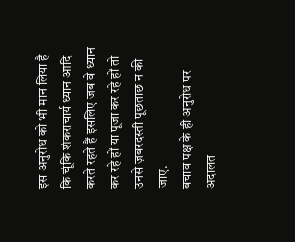इस अनुरोध को भी मान लिया है कि चूंकि शंकराचार्य ध्यान आदि करते रहते हैं इसलिए जब वे ध्यान कर रहे हों या पूजा कर रहे हों तो उनसे ज़बरदस्ती पूछताछ न की जाए.
बचाव पक्ष के ही अनुरोध पर अदालत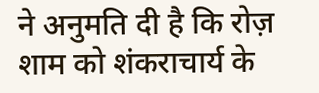ने अनुमति दी है कि रोज़ शाम को शंकराचार्य के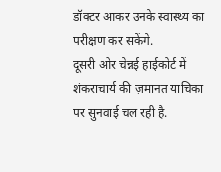डॉक्टर आकर उनके स्वास्थ्य का परीक्षण कर सकेंगे.
दूसरी ओर चेन्नई हाईकोर्ट में शंकराचार्य की ज़मानत याचिका पर सुनवाई चल रही है.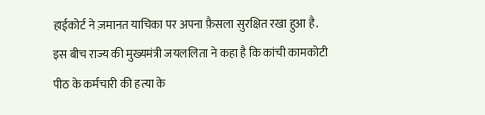हाईकोर्ट ने ज़मानत याचिका पर अपना फ़ैसला सुरक्षित रखा हुआ है.
इस बीच राज्य की मुख्यमंत्री जयललिता ने कहा है कि कांची कामकोटी पीठ के कर्मचारी की हत्या के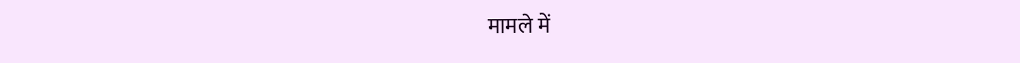मामले में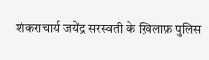शंकराचार्य जयेंद्र सरस्वती के ख़िलाफ़ पुलिस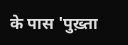के पास 'पुख़्ता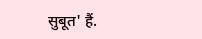सुबूत' हैं.